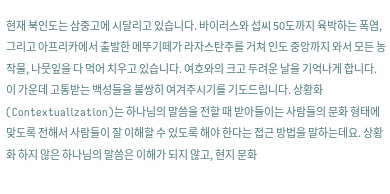현재 북인도는 삼중고에 시달리고 있습니다. 바이러스와 섭씨 50도까지 육박하는 폭염, 그리고 아프리카에서 출발한 메뚜기떼가 라자스탄주를 거쳐 인도 중앙까지 와서 모든 농작물, 나뭇잎을 다 먹어 치우고 있습니다. 여호와의 크고 두려운 날을 기억나게 합니다. 이 가운데 고통받는 백성들을 불쌍히 여겨주시기를 기도드립니다. 상황화(Contextualization)는 하나님의 말씀을 전할 때 받아들이는 사람들의 문화 형태에 맞도록 전해서 사람들이 잘 이해할 수 있도록 해야 한다는 접근 방법을 말하는데요. 상황화 하지 않은 하나님의 말씀은 이해가 되지 않고, 현지 문화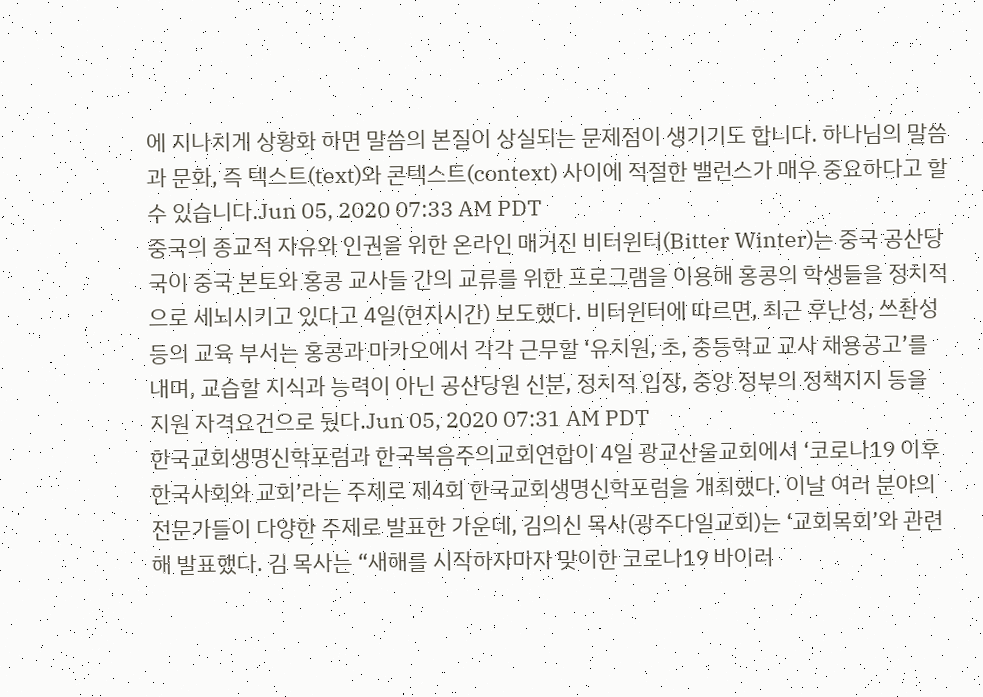에 지나치게 상황화 하면 말씀의 본질이 상실되는 문제점이 생기기도 합니다. 하나님의 말씀과 문화, 즉 텍스트(text)와 콘텍스트(context) 사이에 적절한 밸런스가 매우 중요하다고 할 수 있습니다.Jun 05, 2020 07:33 AM PDT
중국의 종교적 자유와 인권을 위한 온라인 매거진 비터윈터(Bitter Winter)는 중국 공산당국이 중국 본토와 홍콩 교사들 간의 교류를 위한 프로그램을 이용해 홍콩의 학생들을 정치적으로 세뇌시키고 있다고 4일(현지시간) 보도했다. 비터윈터에 따르면, 최근 후난성, 쓰촨성 등의 교육 부서는 홍콩과 마카오에서 각각 근무할 ‘유치원, 초, 중등학교 교사 채용공고’를 내며, 교습할 지식과 능력이 아닌 공산당원 신분, 정치적 입장, 중앙 정부의 정책지지 등을 지원 자격요건으로 뒀다.Jun 05, 2020 07:31 AM PDT
한국교회생명신학포럼과 한국복음주의교회연합이 4일 광교산울교회에서 ‘코로나19 이후 한국사회와 교회’라는 주제로 제4회 한국교회생명신학포럼을 개최했다. 이날 여러 분야의 전문가들이 다양한 주제로 발표한 가운데, 김의신 목사(광주다일교회)는 ‘교회목회’와 관련해 발표했다. 김 목사는 “새해를 시작하자마자 맞이한 코로나19 바이러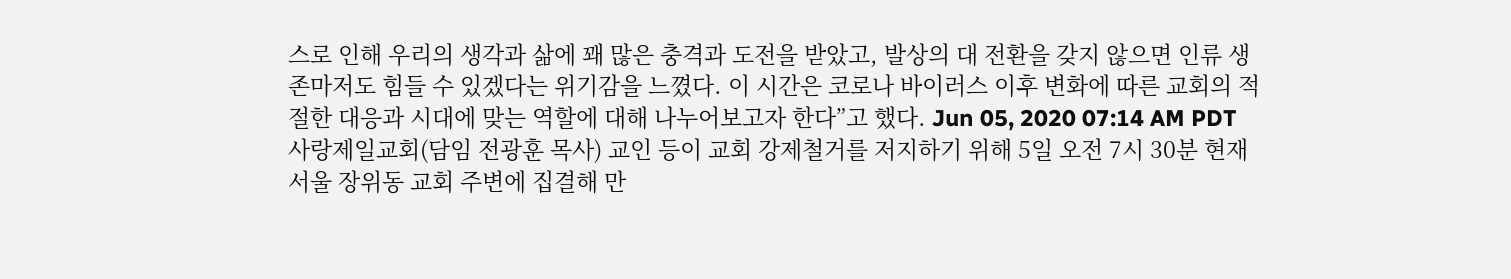스로 인해 우리의 생각과 삶에 꽤 많은 충격과 도전을 받았고, 발상의 대 전환을 갖지 않으면 인류 생존마저도 힘들 수 있겠다는 위기감을 느꼈다. 이 시간은 코로나 바이러스 이후 변화에 따른 교회의 적절한 대응과 시대에 맞는 역할에 대해 나누어보고자 한다”고 했다. Jun 05, 2020 07:14 AM PDT
사랑제일교회(담임 전광훈 목사) 교인 등이 교회 강제철거를 저지하기 위해 5일 오전 7시 30분 현재 서울 장위동 교회 주변에 집결해 만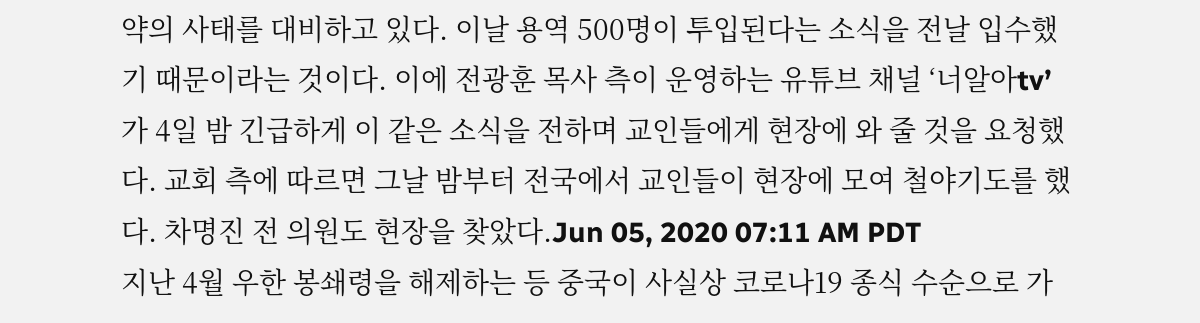약의 사태를 대비하고 있다. 이날 용역 500명이 투입된다는 소식을 전날 입수했기 때문이라는 것이다. 이에 전광훈 목사 측이 운영하는 유튜브 채널 ‘너알아tv’가 4일 밤 긴급하게 이 같은 소식을 전하며 교인들에게 현장에 와 줄 것을 요청했다. 교회 측에 따르면 그날 밤부터 전국에서 교인들이 현장에 모여 철야기도를 했다. 차명진 전 의원도 현장을 찾았다.Jun 05, 2020 07:11 AM PDT
지난 4월 우한 봉쇄령을 해제하는 등 중국이 사실상 코로나19 종식 수순으로 가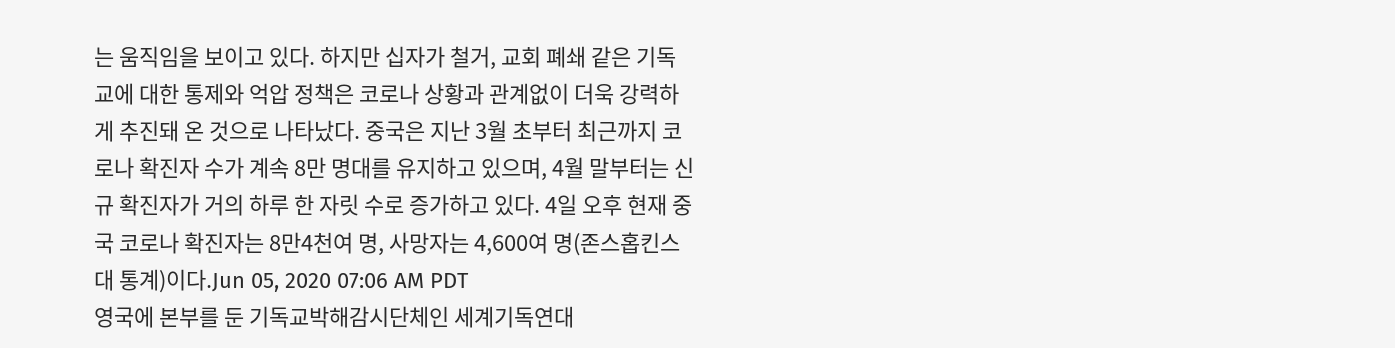는 움직임을 보이고 있다. 하지만 십자가 철거, 교회 폐쇄 같은 기독교에 대한 통제와 억압 정책은 코로나 상황과 관계없이 더욱 강력하게 추진돼 온 것으로 나타났다. 중국은 지난 3월 초부터 최근까지 코로나 확진자 수가 계속 8만 명대를 유지하고 있으며, 4월 말부터는 신규 확진자가 거의 하루 한 자릿 수로 증가하고 있다. 4일 오후 현재 중국 코로나 확진자는 8만4천여 명, 사망자는 4,600여 명(존스홉킨스대 통계)이다.Jun 05, 2020 07:06 AM PDT
영국에 본부를 둔 기독교박해감시단체인 세계기독연대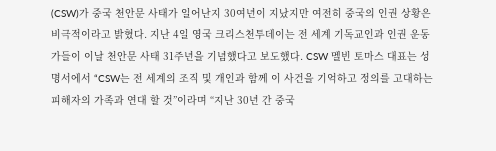(CSW)가 중국 천안문 사태가 일어난지 30여년이 지났지만 여전히 중국의 인권 상황은 비극적이라고 밝혔다. 지난 4일 영국 크리스천투데이는 전 세계 기독교인과 인권 운동가들이 이날 천안문 사태 31주년을 기념했다고 보도했다. CSW 멜빈 토마스 대표는 성명서에서 “CSW는 전 세계의 조직 및 개인과 함께 이 사건을 기억하고 정의를 고대하는 피해자의 가족과 연대 할 것”이라며 “지난 30년 간 중국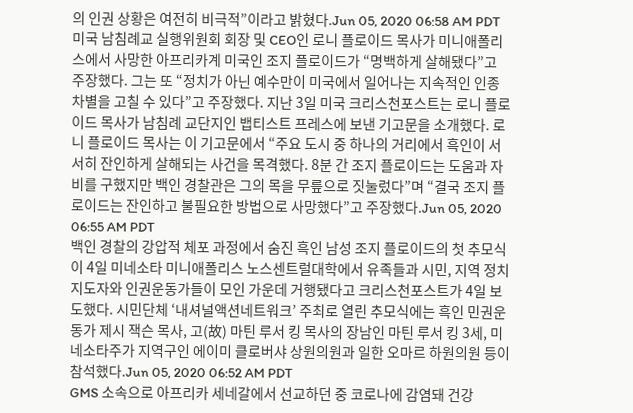의 인권 상황은 여전히 비극적”이라고 밝혔다.Jun 05, 2020 06:58 AM PDT
미국 남침례교 실행위원회 회장 및 CEO인 로니 플로이드 목사가 미니애폴리스에서 사망한 아프리카계 미국인 조지 플로이드가 “명백하게 살해됐다”고 주장했다. 그는 또 “정치가 아닌 예수만이 미국에서 일어나는 지속적인 인종차별을 고칠 수 있다”고 주장했다. 지난 3일 미국 크리스천포스트는 로니 플로이드 목사가 남침례 교단지인 뱁티스트 프레스에 보낸 기고문을 소개했다. 로니 플로이드 목사는 이 기고문에서 “주요 도시 중 하나의 거리에서 흑인이 서서히 잔인하게 살해되는 사건을 목격했다. 8분 간 조지 플로이드는 도움과 자비를 구했지만 백인 경찰관은 그의 목을 무릎으로 짓눌렀다”며 “결국 조지 플로이드는 잔인하고 불필요한 방법으로 사망했다”고 주장했다.Jun 05, 2020 06:55 AM PDT
백인 경찰의 강압적 체포 과정에서 숨진 흑인 남성 조지 플로이드의 첫 추모식이 4일 미네소타 미니애폴리스 노스센트럴대학에서 유족들과 시민, 지역 정치 지도자와 인권운동가들이 모인 가운데 거행됐다고 크리스천포스트가 4일 보도했다. 시민단체 ‘내셔널액션네트워크’ 주최로 열린 추모식에는 흑인 민권운동가 제시 잭슨 목사, 고(故) 마틴 루서 킹 목사의 장남인 마틴 루서 킹 3세, 미네소타주가 지역구인 에이미 클로버샤 상원의원과 일한 오마르 하원의원 등이 참석했다.Jun 05, 2020 06:52 AM PDT
GMS 소속으로 아프리카 세네갈에서 선교하던 중 코로나에 감염돼 건강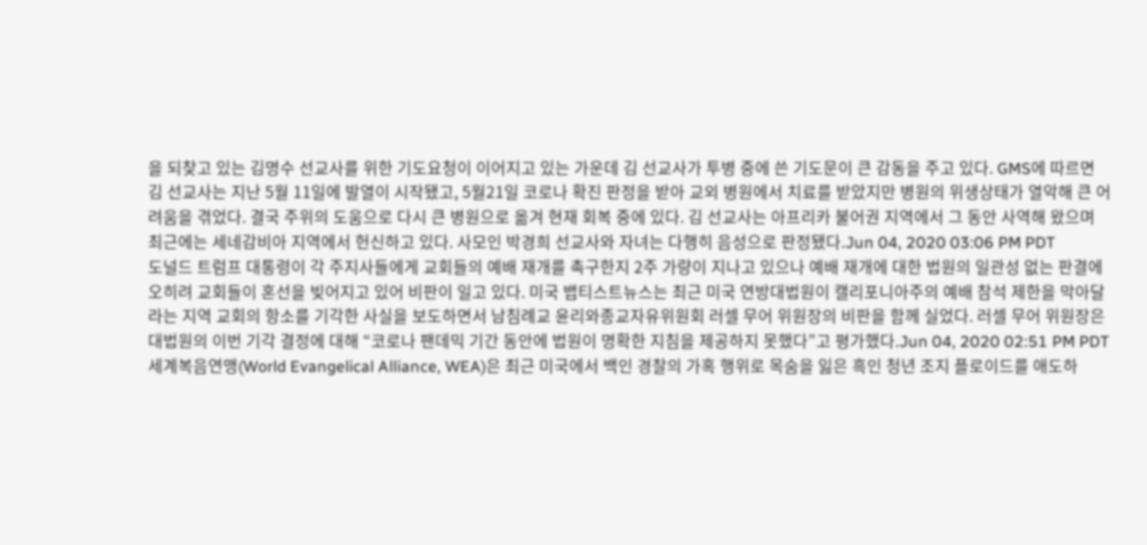을 되찾고 있는 김명수 선교사를 위한 기도요청이 이어지고 있는 가운데 김 선교사가 투병 중에 쓴 기도문이 큰 감동을 주고 있다. GMS에 따르면 김 선교사는 지난 5월 11일에 발열이 시작됐고, 5월21일 코로나 확진 판정을 받아 교외 병원에서 치료를 받았지만 병원의 위생상태가 열악해 큰 어려움을 겪었다. 결국 주위의 도움으로 다시 큰 병원으로 옮겨 현재 회복 중에 있다. 김 선교사는 아프리카 불어권 지역에서 그 동안 사역해 왔으며 최근에는 세네감비아 지역에서 헌신하고 있다. 사모인 박경희 선교사와 자녀는 다행히 음성으로 판정됐다.Jun 04, 2020 03:06 PM PDT
도널드 트럼프 대통령이 각 주지사들에게 교회들의 예배 재개를 촉구한지 2주 가량이 지나고 있으나 예배 재개에 대한 법원의 일관성 없는 판결에 오히려 교회들이 혼선을 빚어지고 있어 비판이 일고 있다. 미국 뱁티스트뉴스는 최근 미국 연방대법원이 캘리포니아주의 예배 참석 제한을 막아달라는 지역 교회의 항소를 기각한 사실을 보도하면서 남침례교 윤리와종교자유위원회 러셀 무어 위원장의 비판을 함께 실었다. 러셀 무어 위원장은 대법원의 이번 기각 결정에 대해 “코로나 팬데믹 기간 동안에 법원이 명확한 지침을 제공하지 못했다”고 평가했다.Jun 04, 2020 02:51 PM PDT
세계복음연맹(World Evangelical Alliance, WEA)은 최근 미국에서 백인 경찰의 가혹 행위로 목숨을 잃은 흑인 청년 조지 플로이드를 애도하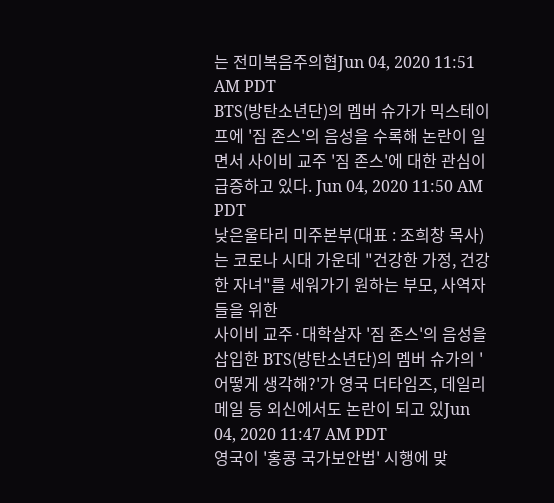는 전미복음주의협Jun 04, 2020 11:51 AM PDT
BTS(방탄소년단)의 멤버 슈가가 믹스테이프에 '짐 존스'의 음성을 수록해 논란이 일면서 사이비 교주 '짐 존스'에 대한 관심이 급증하고 있다. Jun 04, 2020 11:50 AM PDT
낮은울타리 미주본부(대표 : 조희창 목사)는 코로나 시대 가운데 "건강한 가정, 건강한 자녀"를 세워가기 원하는 부모, 사역자들을 위한
사이비 교주·대학살자 '짐 존스'의 음성을 삽입한 BTS(방탄소년단)의 멤버 슈가의 '어떻게 생각해?'가 영국 더타임즈, 데일리메일 등 외신에서도 논란이 되고 있Jun 04, 2020 11:47 AM PDT
영국이 '홍콩 국가보안법' 시행에 맞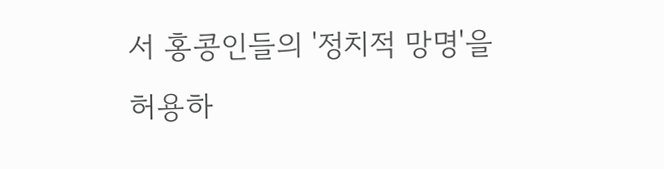서 홍콩인들의 '정치적 망명'을 허용하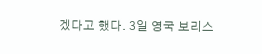겠다고 했다. 3일 영국 보리스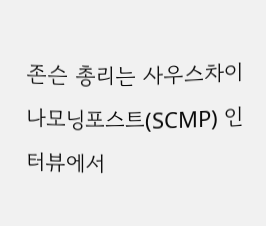존슨 총리는 사우스차이나모닝포스트(SCMP) 인터뷰에서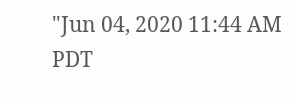"Jun 04, 2020 11:44 AM PDT